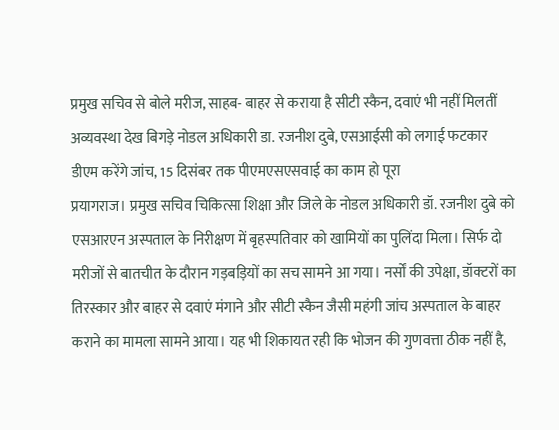प्रमुख सचिव से बोले मरीज, साहब- बाहर से कराया है सीटी स्कैन, दवाएं भी नहीं मिलतीं
अव्यवस्था देख बिगड़े नोडल अधिकारी डा. रजनीश दुबे, एसआईसी को लगाई फटकार
डीएम करेंगे जांच, 15 दिसंबर तक पीएमएसएसवाई का काम हो पूरा
प्रयागराज। प्रमुख सचिव चिकित्सा शिक्षा और जिले के नोडल अधिकारी डॉ. रजनीश दुबे को एसआरएन अस्पताल के निरीक्षण में बृहस्पतिवार को खामियों का पुलिंदा मिला। सिर्फ दो मरीजों से बातचीत के दौरान गड़बड़ियों का सच सामने आ गया। नर्सों की उपेक्षा, डॉक्टरों का तिरस्कार और बाहर से दवाएं मंगाने और सीटी स्कैन जैसी महंगी जांच अस्पताल के बाहर कराने का मामला सामने आया। यह भी शिकायत रही कि भोजन की गुणवत्ता ठीक नहीं है,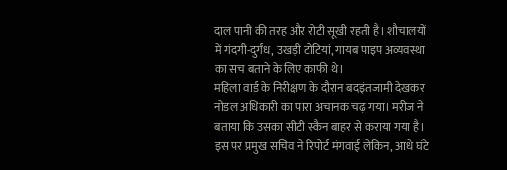दाल पानी की तरह और रोटी सूखी रहती है। शौचालयों में गंदगी-दुर्गंध, उखड़ी टोटियां, गायब पाइप अव्यवस्था का सच बताने के लिए काफी थे।
महिला वार्ड के निरीक्षण के दौरान बदइंतजामी देखकर नोडल अधिकारी का पारा अचानक चढ़ गया। मरीज ने बताया कि उसका सीटी स्कैन बाहर से कराया गया है। इस पर प्रमुख सचिव ने रिपोर्ट मंगवाई लेकिन, आधे घंटे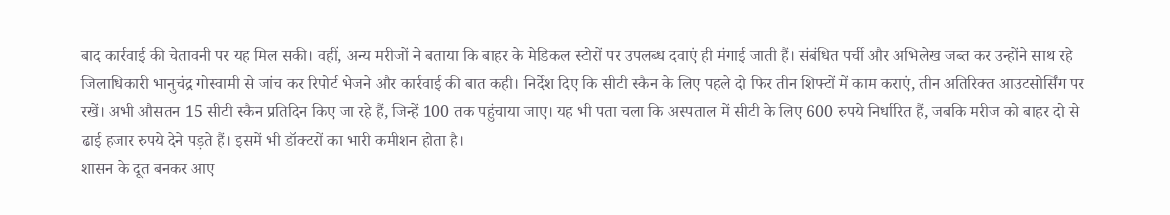बाद कार्रवाई की चेतावनी पर यह मिल सकी। वहीं, अन्य मरीजों ने बताया कि बाहर के मेडिकल स्टोरों पर उपलब्ध दवाएं ही मंगाई जाती हैं। संबंधित पर्ची और अभिलेख जब्त कर उन्होंने साथ रहे जिलाधिकारी भानुचंद्र गोस्वामी से जांच कर रिपोर्ट भेजने और कार्रवाई की बात कही। निर्देश दिए कि सीटी स्कैन के लिए पहले दो फिर तीन शिफ्टों में काम कराएं, तीन अतिरिक्त आउटसोर्सिंग पर रखें। अभी औसतन 15 सीटी स्कैन प्रतिदिन किए जा रहे हैं, जिन्हें 100 तक पहुंचाया जाए। यह भी पता चला कि अस्पताल में सीटी के लिए 600 रुपये निर्धारित हैं, जबकि मरीज को बाहर दो से ढाई हजार रुपये देने पड़ते हैं। इसमें भी डॉक्टरों का भारी कमीशन होता है।
शासन के दूत बनकर आए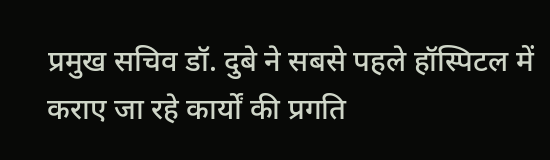प्रमुख सचिव डॉ. दुबे ने सबसे पहले हॉस्पिटल में कराए जा रहे कार्यों की प्रगति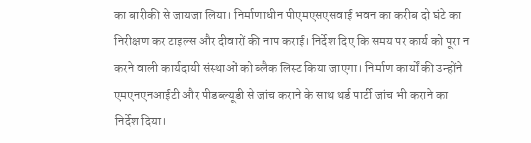का बारीकी से जायजा लिया। निर्माणाधीन पीएमएसएसवाई भवन का करीब दो घंटे का निरीक्षण कर टाइल्स और दीवारों की नाप कराई। निर्देश दिए कि समय पर कार्य को पूरा न करने वाली कार्यदायी संस्थाओं को ब्लैक लिस्ट किया जाएगा। निर्माण कार्यों की उन्होंने एमएनएनआईटी और पीडब्ल्यूडी से जांच कराने के साथ थर्ड पार्टी जांच भी कराने का निर्देश दिया।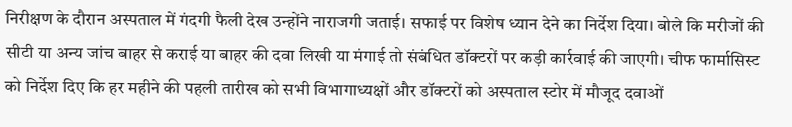निरीक्षण के दौरान अस्पताल में गंदगी फैली देख उन्होंने नाराजगी जताई। सफाई पर विशेष ध्यान देने का निर्देश दिया। बोले कि मरीजों की सीटी या अन्य जांच बाहर से कराई या बाहर की दवा लिखी या मंगाई तो संबंधित डॉक्टरों पर कड़ी कार्रवाई की जाएगी। चीफ फार्मासिस्ट को निर्देश दिए कि हर महीने की पहली तारीख को सभी विभागाध्यक्षों और डॉक्टरों को अस्पताल स्टोर में मौजूद दवाओं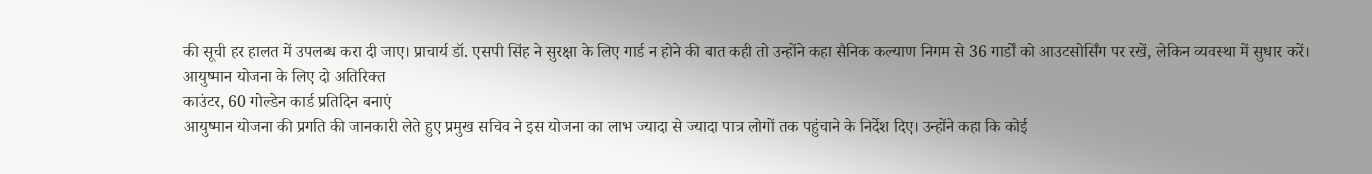की सूची हर हालत में उपलब्ध करा दी जाए। प्राचार्य डॉ. एसपी सिंह ने सुरक्षा के लिए गार्ड न होने की बात कही तो उन्होंने कहा सैनिक कल्याण निगम से 36 गार्डों को आउटसोर्सिंग पर रखें, लेकिन व्यवस्था में सुधार करें।
आयुष्मान योजना के लिए दो अतिरिक्त
काउंटर, 60 गोल्डेन कार्ड प्रतिदिन बनाएं
आयुष्मान योजना की प्रगति की जानकारी लेते हुए प्रमुख सचिव ने इस योजना का लाभ ज्यादा से ज्यादा पात्र लोगों तक पहुंचाने के निर्देश दिए। उन्होंने कहा कि कोई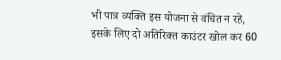भी पात्र व्यक्ति इस योजना से वंचित न रहे, इसके लिए दो अतिरिक्त काउंटर खोल कर 60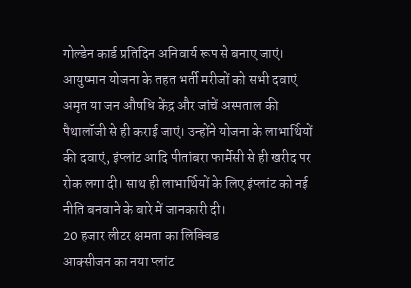गोल्डेन कार्ड प्रतिदिन अनिवार्य रूप से बनाए जाएं। आयुष्मान योजना के तहत भर्ती मरीजों को सभी दवाएं अमृत या जन औषधि केंद्र और जांचें अस्पताल की पैथालॉजी से ही कराई जाएं। उन्होंने योजना के लाभार्थियों की दवाएं, इंप्लांट आदि पीतांबरा फार्मेसी से ही खरीद पर रोक लगा दी। साथ ही लाभार्थियों के लिए इंप्लांट को नई नीति बनवाने के बारे में जानकारी दी।
20 हजार लीटर क्षमता का लिक्विड
आक्सीजन का नया प्लांट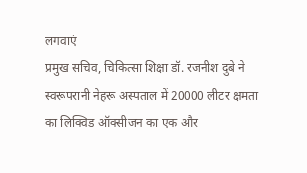लगवाएं
प्रमुख सचिव, चिकित्सा शिक्षा डॉ. रजनीश दुबे ने स्वरूपरानी नेहरू अस्पताल में 20000 लीटर क्षमता का लिक्विड ऑक्सीजन का एक और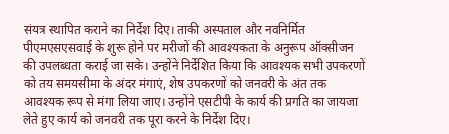संयत्र स्थापित कराने का निर्देश दिए। ताकी अस्पताल और नवनिर्मित पीएमएसएसवाई के शुरू होने पर मरीजों की आवश्यकता के अनुरूप ऑक्सीजन की उपलब्धता कराई जा सके। उन्होंने निर्देशित किया कि आवश्यक सभी उपकरणों को तय समयसीमा के अंदर मंगाएं, शेष उपकरणों को जनवरी के अंत तक आवश्यक रूप से मंगा लिया जाए। उन्होंने एसटीपी के कार्य की प्रगति का जायजा लेते हुए कार्य को जनवरी तक पूरा करने के निर्देश दिए।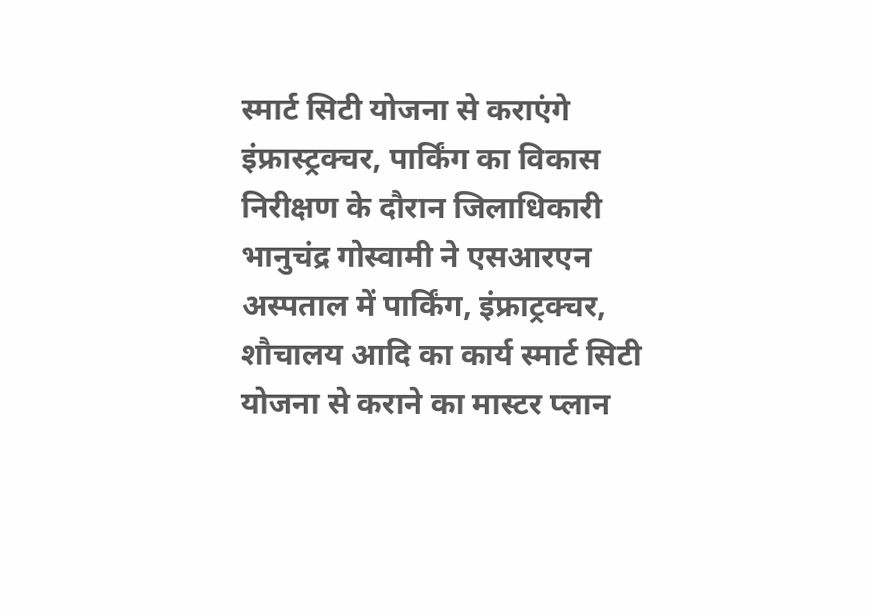स्मार्ट सिटी योजना से कराएंगे इंफ्रास्ट्रक्चर, पार्किंग का विकास
निरीक्षण के दौरान जिलाधिकारी भानुचंद्र गोस्वामी ने एसआरएन अस्पताल में पार्किंग, इंफ्राट्रक्चर, शौचालय आदि का कार्य स्मार्ट सिटी योजना से कराने का मास्टर प्लान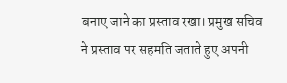बनाए जाने का प्रस्ताव रखा। प्रमुख सचिव ने प्रस्ताव पर सहमति जताते हुए अपनी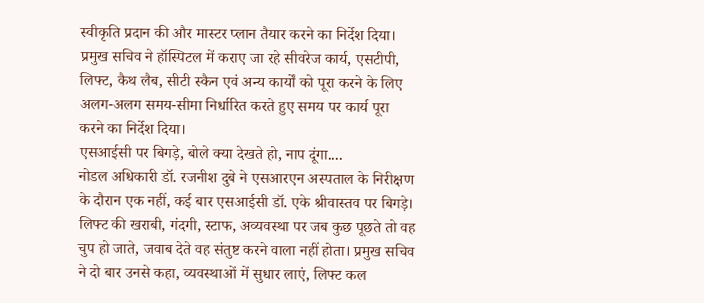स्वीकृति प्रदान की और मास्टर प्लान तैयार करने का निर्देश दिया। प्रमुख सचिव ने हॉस्पिटल में कराए जा रहे सीवरेज कार्य, एसटीपी, लिफ्ट, कैथ लैब, सीटी स्कैन एवं अन्य कार्यों को पूरा करने के लिए अलग-अलग समय-सीमा निर्धारित करते हुए समय पर कार्य पूरा करने का निर्देश दिया।
एसआईसी पर बिगड़े, बोले क्या देखते हो, नाप दूंगा....
नोडल अधिकारी डॉ. रजनीश दुबे ने एसआरएन अस्पताल के निरीक्षण के दौरान एक नहीं, कई बार एसआईसी डॉ. एके श्रीवास्तव पर बिगड़े। लिफ्ट की खराबी, गंदगी, स्टाफ, अव्यवस्था पर जब कुछ पूछते तो वह चुप हो जाते, जवाब देते वह संतुष्ट करने वाला नहीं होता। प्रमुख सचिव ने दो बार उनसे कहा, व्यवस्थाओं में सुधार लाएं, लिफ्ट कल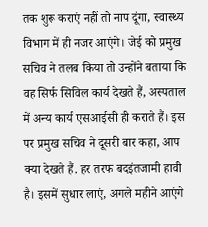तक शुरू कराएं नहीं तो नाप दूंगा, स्वास्थ्य विभाग में ही नजर आएंगे। जेई को प्रमुख सचिव ने तलब किया तो उन्होंने बताया कि वह सिर्फ सिविल कार्य देखते हैं, अस्पताल में अन्य कार्य एसआईसी ही कराते हैं। इस पर प्रमुख सचिव ने दूसरी बार कहा, आप क्या देखते हैं. हर तरफ बदइंतजामी हावी है। इसमें सुधार लाएं, अगले महीने आएंगे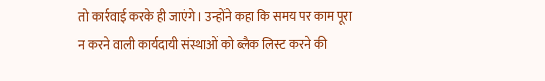तो कार्रवाई करके ही जाएंगे। उन्होंने कहा कि समय पर काम पूरा न करने वाली कार्यदायी संस्थाओं को ब्लैक लिस्ट करने की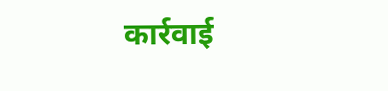कार्रवाई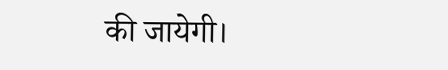की जायेगी।